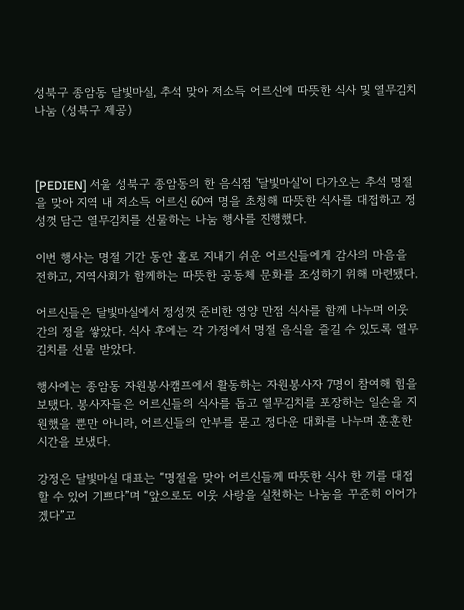성북구 종암동 달빛마실, 추석 맞아 저소득 어르신에 따뜻한 식사 및 열무김치 나눔 (성북구 제공)



[PEDIEN] 서울 성북구 종암동의 한 음식점 '달빛마실'이 다가오는 추석 명절을 맞아 지역 내 저소득 어르신 60여 명을 초청해 따뜻한 식사를 대접하고 정성껏 담근 열무김치를 선물하는 나눔 행사를 진행했다.

이번 행사는 명절 기간 동안 홀로 지내기 쉬운 어르신들에게 감사의 마음을 전하고, 지역사회가 함께하는 따뜻한 공동체 문화를 조성하기 위해 마련됐다.

어르신들은 달빛마실에서 정성껏 준비한 영양 만점 식사를 함께 나누며 이웃 간의 정을 쌓았다. 식사 후에는 각 가정에서 명절 음식을 즐길 수 있도록 열무김치를 선물 받았다.

행사에는 종암동 자원봉사캠프에서 활동하는 자원봉사자 7명이 참여해 힘을 보탰다. 봉사자들은 어르신들의 식사를 돕고 열무김치를 포장하는 일손을 지원했을 뿐만 아니라, 어르신들의 안부를 묻고 정다운 대화를 나누며 훈훈한 시간을 보냈다.

강정은 달빛마실 대표는 “명절을 맞아 어르신들께 따뜻한 식사 한 끼를 대접할 수 있어 기쁘다”며 “앞으로도 이웃 사랑을 실천하는 나눔을 꾸준히 이어가겠다”고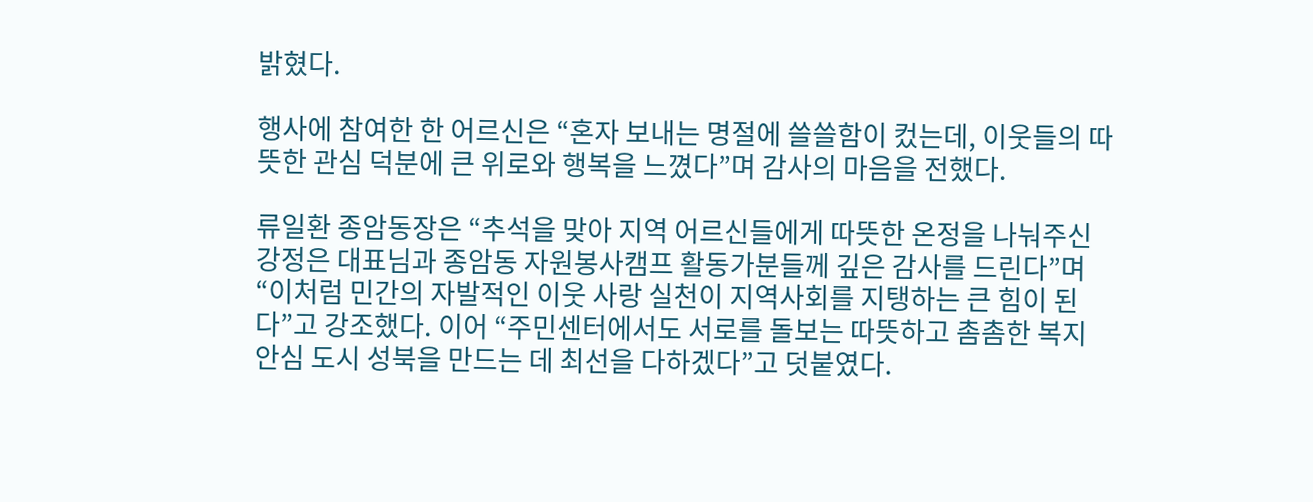밝혔다.

행사에 참여한 한 어르신은 “혼자 보내는 명절에 쓸쓸함이 컸는데, 이웃들의 따뜻한 관심 덕분에 큰 위로와 행복을 느꼈다”며 감사의 마음을 전했다.

류일환 종암동장은 “추석을 맞아 지역 어르신들에게 따뜻한 온정을 나눠주신 강정은 대표님과 종암동 자원봉사캠프 활동가분들께 깊은 감사를 드린다”며 “이처럼 민간의 자발적인 이웃 사랑 실천이 지역사회를 지탱하는 큰 힘이 된다”고 강조했다. 이어 “주민센터에서도 서로를 돌보는 따뜻하고 촘촘한 복지 안심 도시 성북을 만드는 데 최선을 다하겠다”고 덧붙였다.